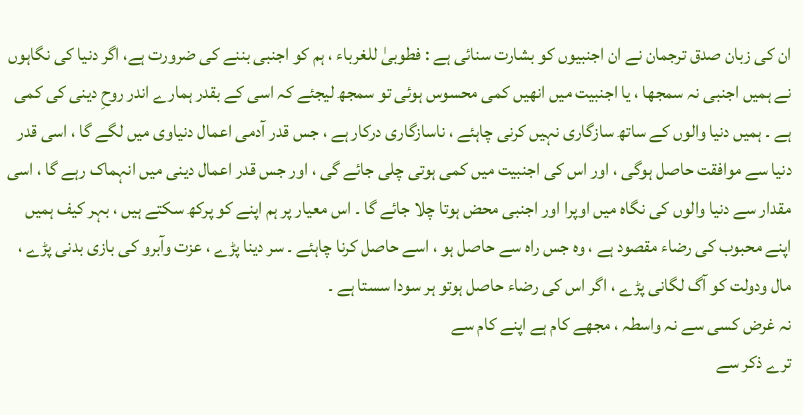ان کی زبان صدق ترجمان نے ان اجنبیوں کو بشارت سنائی ہے : فطوبیٰ للغرباء ، ہم کو اجنبی بننے کی ضرورت ہے، اگر دنیا کی نگاہوں نے ہمیں اجنبی نہ سمجھا ، یا اجنبیت میں انھیں کمی محسوس ہوئی تو سمجھ لیجئے کہ اسی کے بقدر ہمارے اندر روحِ دینی کی کمی ہے ۔ ہمیں دنیا والوں کے ساتھ سازگاری نہیں کرنی چاہئے ، ناسازگاری درکار ہے ، جس قدر آدمی اعمال دنیاوی میں لگے گا ، اسی قدر دنیا سے موافقت حاصل ہوگی ، اور اس کی اجنبیت میں کمی ہوتی چلی جائے گی ، اور جس قدر اعمال دینی میں انہماک رہے گا ، اسی مقدار سے دنیا والوں کی نگاہ میں اوپرا اور اجنبی محض ہوتا چلا جائے گا ۔ اس معیار پر ہم اپنے کو پرکھ سکتے ہیں ، بہر کیف ہمیں اپنے محبوب کی رضاء مقصود ہے ، وہ جس راہ سے حاصل ہو ، اسے حاصل کرنا چاہئے ۔ سر دینا پڑے ، عزت وآبرو کی بازی بدنی پڑے ، مال ودولت کو آگ لگانی پڑے ، اگر اس کی رضاء حاصل ہوتو ہر سودا سستا ہے ۔
نہ غرض کسی سے نہ واسطہ ، مجھے کام ہے اپنے کام سے
ترے ذکر سے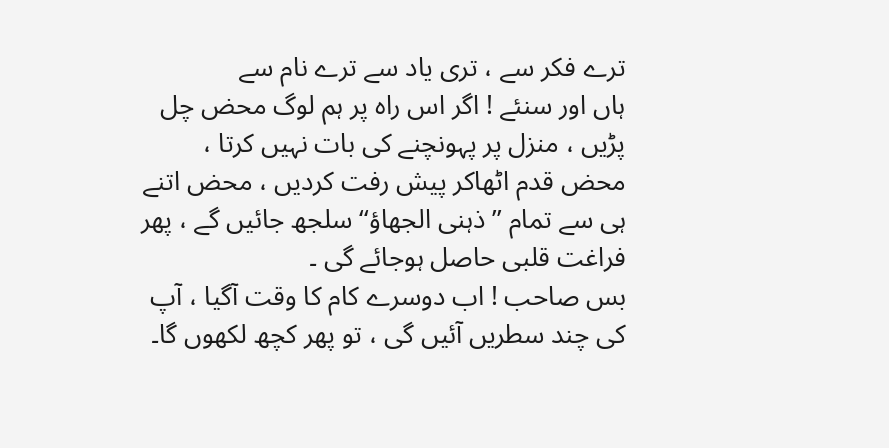ترے فکر سے ، تری یاد سے ترے نام سے
ہاں اور سنئے ! اگر اس راہ پر ہم لوگ محض چل پڑیں ، منزل پر پہونچنے کی بات نہیں کرتا ، محض قدم اٹھاکر پیش رفت کردیں ، محض اتنے ہی سے تمام ’’ذہنی الجھاؤ‘‘ سلجھ جائیں گے ، پھر فراغت قلبی حاصل ہوجائے گی ۔
بس صاحب ! اب دوسرے کام کا وقت آگیا ، آپ کی چند سطریں آئیں گی ، تو پھر کچھ لکھوں گا۔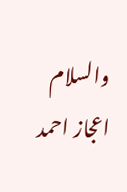والسلام
اعجاز احمد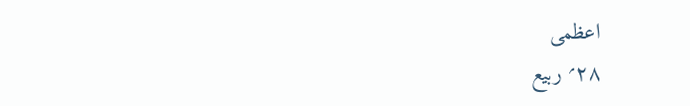اعظمی
۲۸؍ ربیع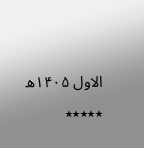الاول ۱۴۰۵ھ
٭٭٭٭٭